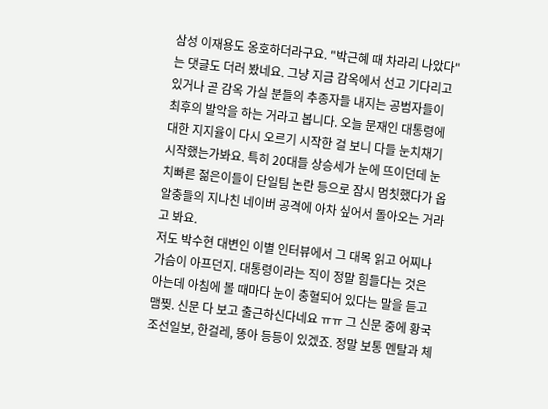삼성 이재용도 옹호하더라구요. "박근혜 때 차라리 나았다"는 댓글도 더러 봤네요. 그냥 지금 감옥에서 선고 기다리고 있거나 곧 감옥 가실 분들의 추종자들 내지는 공범자들이 최후의 발악을 하는 거라고 봅니다. 오늘 문재인 대통령에 대한 지지율이 다시 오르기 시작한 걸 보니 다들 눈치채기 시작했는가봐요. 특히 20대들 상승세가 눈에 뜨이던데 눈치빠른 젊은이들이 단일팀 논란 등으로 잠시 멈칫했다가 옵알충들의 지나친 네이버 공격에 아차 싶어서 돌아오는 거라고 봐요.
저도 박수현 대변인 이별 인터뷰에서 그 대목 읽고 어찌나 가슴이 아프던지. 대통령이라는 직이 정말 힘들다는 것은 아는데 아침에 볼 때마다 눈이 충혈되어 있다는 말을 듣고 맴찢. 신문 다 보고 출근하신다네요 ㅠㅠ 그 신문 중에 황국조선일보, 한걸레, 똥아 등등이 있겠죠. 정말 보통 멘탈과 체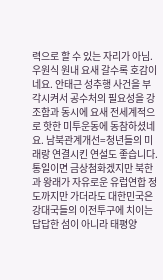력으로 할 수 있는 자리가 아님.
우원식 원내 요새 갈수록 호감이네요. 안태근 성추행 사건을 부각시켜서 공수처의 필요성을 강조함과 동시에 요새 전세계적으로 핫한 미투운동에 동참하셨네요. 남북관계개선=청년들의 미래랑 연결시킨 연설도 좋습니다. 통일이면 금상첨화겠지만 북한과 왕래가 자유로운 유럽연합 정도까지만 가더라도 대한민국은 강대국들의 이전투구에 치이는 답답한 섬이 아니라 태평양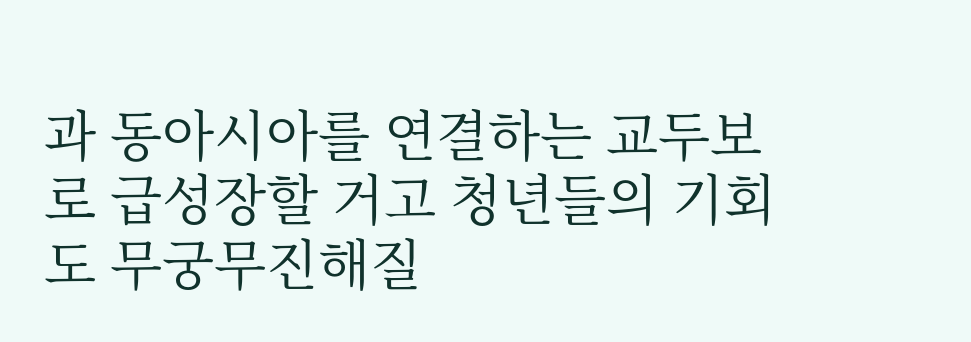과 동아시아를 연결하는 교두보로 급성장할 거고 청년들의 기회도 무궁무진해질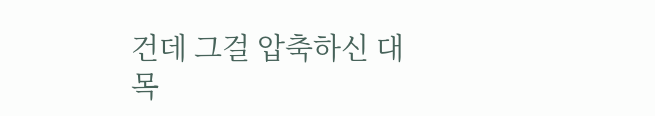건데 그걸 압축하신 대목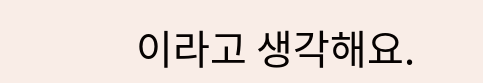이라고 생각해요.